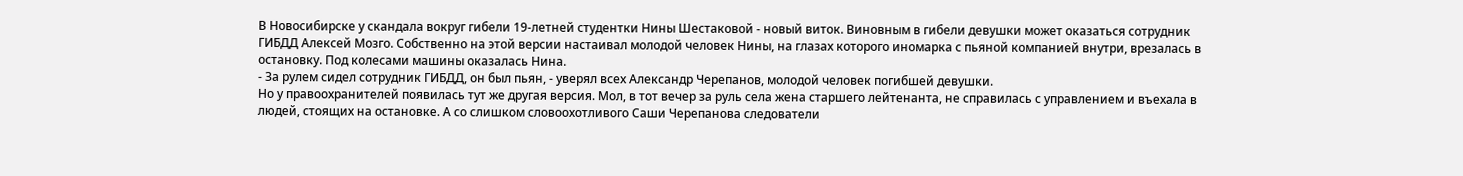В Новосибирске у скандала вокруг гибели 19-летней студентки Нины Шестаковой - новый виток. Виновным в гибели девушки может оказаться сотрудник ГИБДД Алексей Мозго. Собственно на этой версии настаивал молодой человек Нины, на глазах которого иномарка с пьяной компанией внутри, врезалась в остановку. Под колесами машины оказалась Нина.
- За рулем сидел сотрудник ГИБДД, он был пьян, - уверял всех Александр Черепанов, молодой человек погибшей девушки.
Но у правоохранителей появилась тут же другая версия. Мол, в тот вечер за руль села жена старшего лейтенанта, не справилась с управлением и въехала в людей, стоящих на остановке. А со слишком словоохотливого Саши Черепанова следователи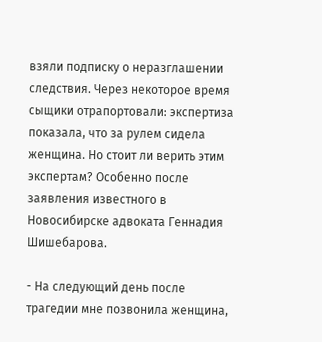взяли подписку о неразглашении следствия. Через некоторое время сыщики отрапортовали: экспертиза показала, что за рулем сидела женщина. Но стоит ли верить этим экспертам? Особенно после заявления известного в Новосибирске адвоката Геннадия Шишебарова.

- На следующий день после трагедии мне позвонила женщина,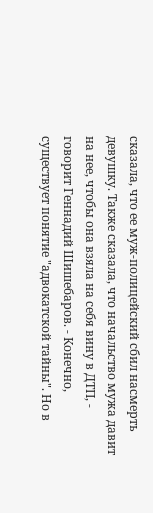сказала, что ее муж-полицейский сбил насмерть девушку. Также сказала, что начальство мужа давит на нее, чтобы она взяла на себя вину в ДТП, - говорит Геннадий Шишебаров. - Конечно, существует понятие "адвокатской тайны". Но в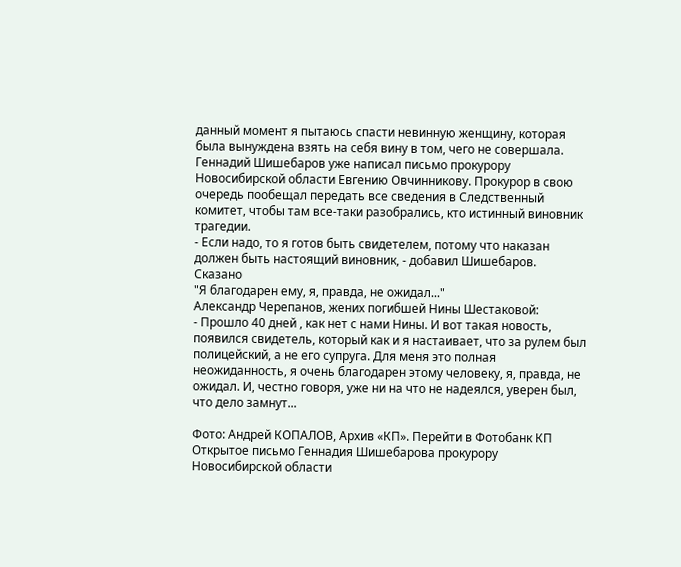данный момент я пытаюсь спасти невинную женщину, которая была вынуждена взять на себя вину в том, чего не совершала.
Геннадий Шишебаров уже написал письмо прокурору Новосибирской области Евгению Овчинникову. Прокурор в свою очередь пообещал передать все сведения в Следственный комитет, чтобы там все-таки разобрались, кто истинный виновник трагедии.
- Если надо, то я готов быть свидетелем, потому что наказан должен быть настоящий виновник, - добавил Шишебаров.
Сказано
"Я благодарен ему, я, правда, не ожидал..."
Александр Черепанов, жених погибшей Нины Шестаковой:
- Прошло 40 дней , как нет с нами Нины. И вот такая новость, появился свидетель, который как и я настаивает, что за рулем был полицейский, а не его супруга. Для меня это полная неожиданность, я очень благодарен этому человеку, я, правда, не ожидал. И, честно говоря, уже ни на что не надеялся, уверен был, что дело замнут...

Фото: Андрей КОПАЛОВ, Архив «КП». Перейти в Фотобанк КП
Открытое письмо Геннадия Шишебарова прокурору Новосибирской области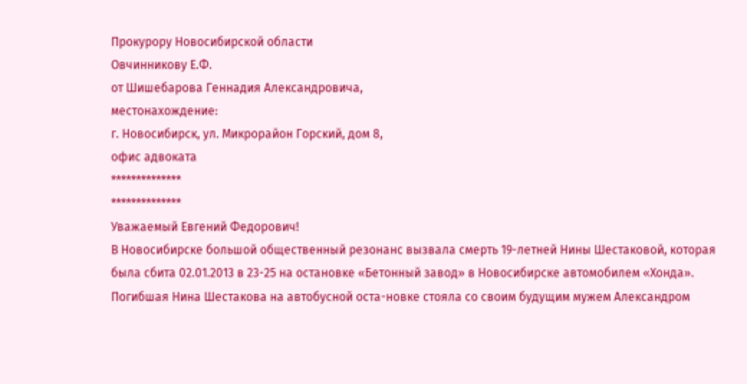Прокурору Новосибирской области
Овчинникову Е.Ф.
от Шишебарова Геннадия Александровича,
местонахождение:
г. Новосибирск, ул. Микрорайон Горский, дом 8,
офис адвоката
**************
**************
Уважаемый Евгений Федорович!
В Новосибирске большой общественный резонанс вызвала смерть 19-летней Нины Шестаковой, которая была сбита 02.01.2013 в 23-25 на остановке «Бетонный завод» в Новосибирске автомобилем «Хонда». Погибшая Нина Шестакова на автобусной оста-новке стояла со своим будущим мужем Александром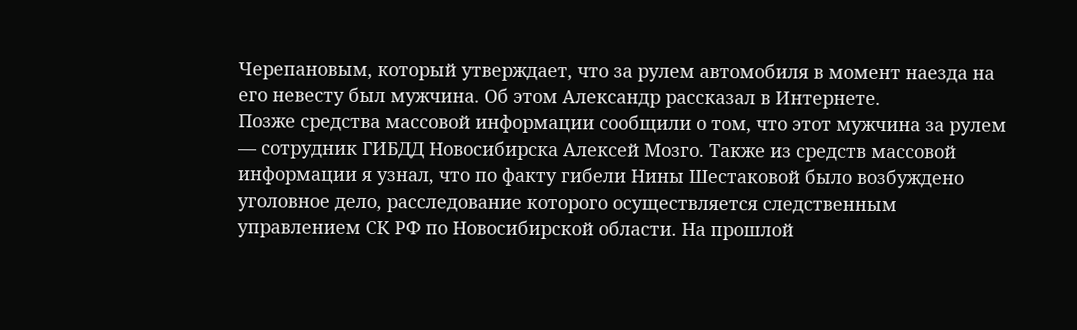Черепановым, который утверждает, что за рулем автомобиля в момент наезда на его невесту был мужчина. Об этом Александр рассказал в Интернете.
Позже средства массовой информации сообщили о том, что этот мужчина за рулем — сотрудник ГИБДД Новосибирска Алексей Мозго. Также из средств массовой информации я узнал, что по факту гибели Нины Шестаковой было возбуждено уголовное дело, расследование которого осуществляется следственным управлением СК РФ по Новосибирской области. На прошлой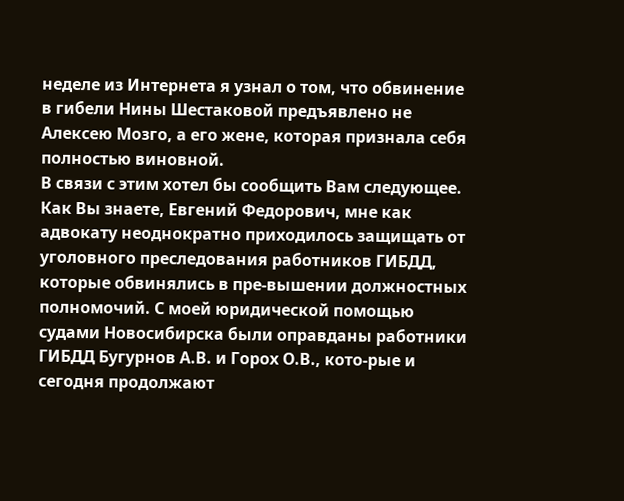неделе из Интернета я узнал о том, что обвинение в гибели Нины Шестаковой предъявлено не Алексею Мозго, а его жене, которая признала себя полностью виновной.
В связи с этим хотел бы сообщить Вам следующее.
Как Вы знаете, Евгений Федорович, мне как адвокату неоднократно приходилось защищать от уголовного преследования работников ГИБДД, которые обвинялись в пре-вышении должностных полномочий. С моей юридической помощью судами Новосибирска были оправданы работники ГИБДД Бугурнов А.В. и Горох О.В., кото-рые и сегодня продолжают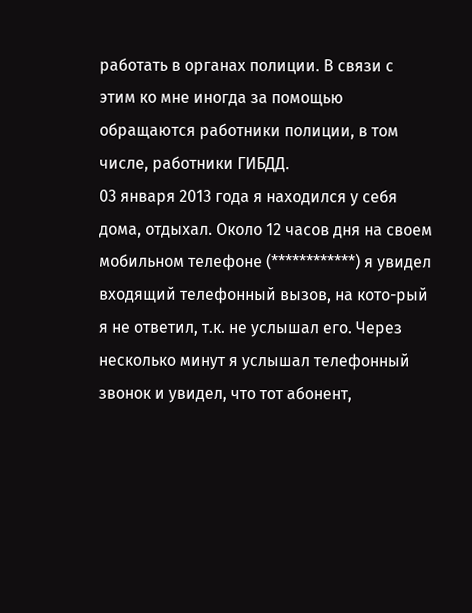работать в органах полиции. В связи с этим ко мне иногда за помощью обращаются работники полиции, в том числе, работники ГИБДД.
03 января 2013 года я находился у себя дома, отдыхал. Около 12 часов дня на своем мобильном телефоне (************) я увидел входящий телефонный вызов, на кото-рый я не ответил, т.к. не услышал его. Через несколько минут я услышал телефонный звонок и увидел, что тот абонент,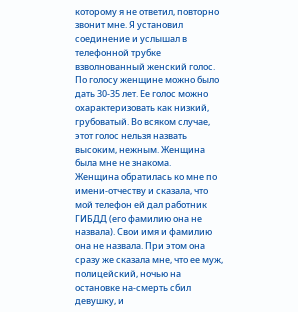которому я не ответил, повторно звонит мне. Я установил соединение и услышал в телефонной трубке взволнованный женский голос. По голосу женщине можно было дать 30-35 лет. Ее голос можно охарактеризовать как низкий, грубоватый. Во всяком случае, этот голос нельзя назвать высоким, нежным. Женщина была мне не знакома.
Женщина обратилась ко мне по имени-отчеству и сказала, что мой телефон ей дал работник ГИБДД (его фамилию она не назвала). Свои имя и фамилию она не назвала. При этом она сразу же сказала мне, что ее муж, полицейский, ночью на остановке на-смерть сбил девушку, и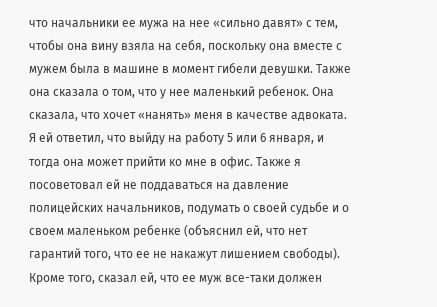что начальники ее мужа на нее «сильно давят» с тем, чтобы она вину взяла на себя, поскольку она вместе с мужем была в машине в момент гибели девушки. Также она сказала о том, что у нее маленький ребенок. Она сказала, что хочет «нанять» меня в качестве адвоката. Я ей ответил, что выйду на работу 5 или 6 января, и тогда она может прийти ко мне в офис. Также я посоветовал ей не поддаваться на давление полицейских начальников, подумать о своей судьбе и о своем маленьком ребенке (объяснил ей, что нет гарантий того, что ее не накажут лишением свободы). Кроме того, сказал ей, что ее муж все-таки должен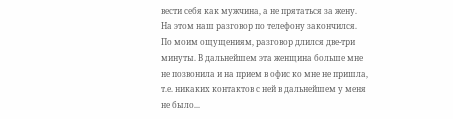вести себя как мужчина, а не прятаться за жену. На этом наш разговор по телефону закончился. По моим ощущениям, разговор длился две-три минуты. В дальнейшем эта женщина больше мне не позвонила и на прием в офис ко мне не пришла, т.е. никаких контактов с ней в дальнейшем у меня не было...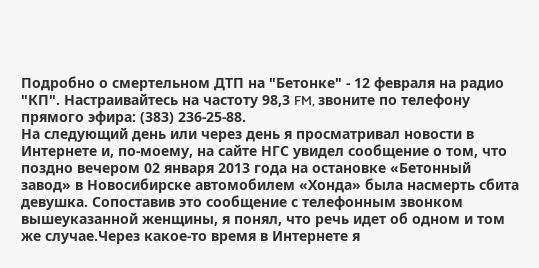Подробно о смертельном ДТП на "Бетонке" - 12 февраля на радио "КП". Настраивайтесь на частоту 98,3 FM, звоните по телефону прямого эфира: (383) 236-25-88.
На следующий день или через день я просматривал новости в Интернете и, по-моему, на сайте НГС увидел сообщение о том, что поздно вечером 02 января 2013 года на остановке «Бетонный завод» в Новосибирске автомобилем «Хонда» была насмерть сбита девушка. Сопоставив это сообщение с телефонным звонком вышеуказанной женщины, я понял, что речь идет об одном и том же случае.Через какое-то время в Интернете я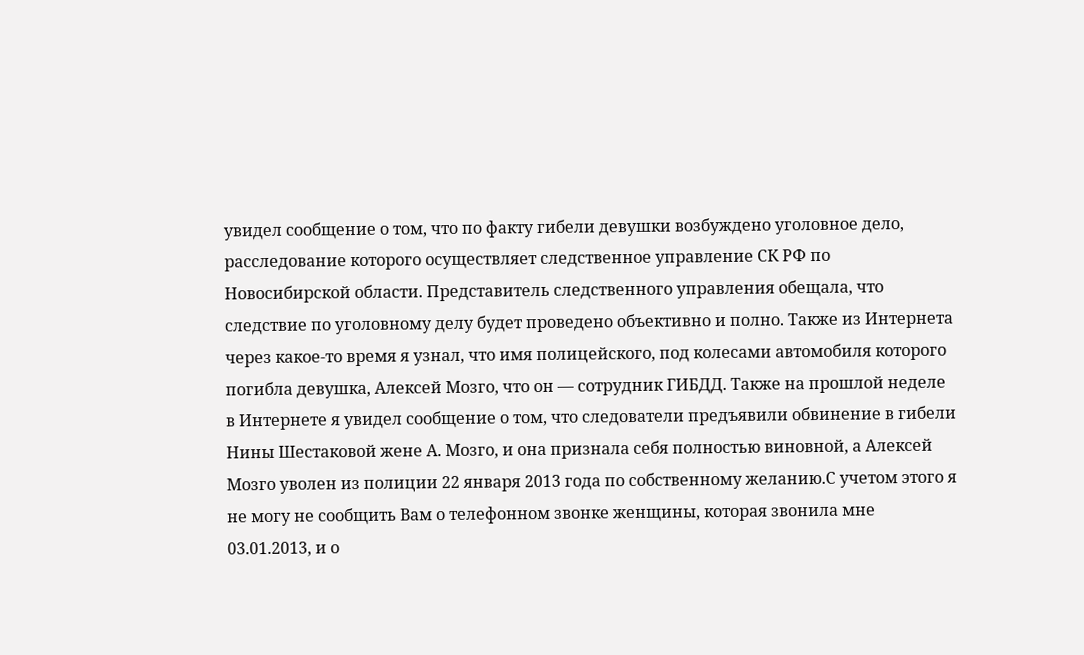увидел сообщение о том, что по факту гибели девушки возбуждено уголовное дело, расследование которого осуществляет следственное управление СК РФ по Новосибирской области. Представитель следственного управления обещала, что следствие по уголовному делу будет проведено объективно и полно. Также из Интернета через какое-то время я узнал, что имя полицейского, под колесами автомобиля которого погибла девушка, Алексей Мозго, что он — сотрудник ГИБДД. Также на прошлой неделе в Интернете я увидел сообщение о том, что следователи предъявили обвинение в гибели Нины Шестаковой жене А. Мозго, и она признала себя полностью виновной, а Алексей Мозго уволен из полиции 22 января 2013 года по собственному желанию.С учетом этого я не могу не сообщить Вам о телефонном звонке женщины, которая звонила мне 03.01.2013, и о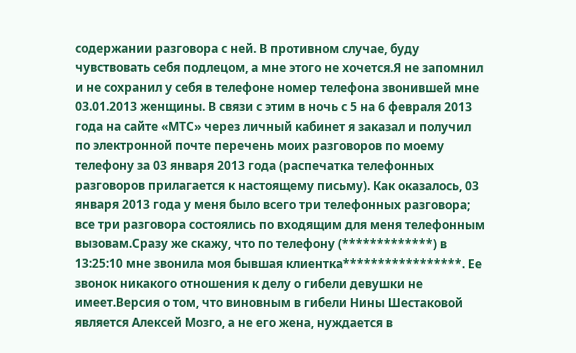содержании разговора с ней. В противном случае, буду чувствовать себя подлецом, а мне этого не хочется.Я не запомнил и не сохранил у себя в телефоне номер телефона звонившей мне 03.01.2013 женщины. В связи с этим в ночь с 5 на 6 февраля 2013 года на сайте «МТС» через личный кабинет я заказал и получил по электронной почте перечень моих разговоров по моему телефону за 03 января 2013 года (распечатка телефонных разговоров прилагается к настоящему письму). Как оказалось, 03 января 2013 года у меня было всего три телефонных разговора; все три разговора состоялись по входящим для меня телефонным вызовам.Сразу же скажу, что по телефону (*************) в 13:25:10 мне звонила моя бывшая клиентка*****************. Ее звонок никакого отношения к делу о гибели девушки не имеет.Версия о том, что виновным в гибели Нины Шестаковой является Алексей Мозго, а не его жена, нуждается в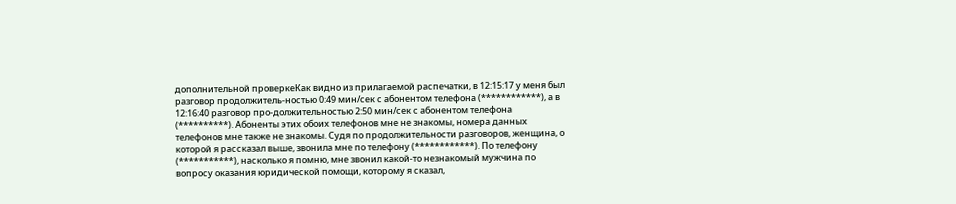дополнительной проверкеКак видно из прилагаемой распечатки, в 12:15:17 у меня был разговор продолжитель-ностью 0:49 мин/сек с абонентом телефона (************), а в 12:16:40 разговор про-должительностью 2:50 мин/сек с абонентом телефона (**********). Абоненты этих обоих телефонов мне не знакомы, номера данных телефонов мне также не знакомы. Судя по продолжительности разговоров, женщина, о которой я рассказал выше, звонила мне по телефону (************). По телефону (***********), насколько я помню, мне звонил какой-то незнакомый мужчина по вопросу оказания юридической помощи, которому я сказал,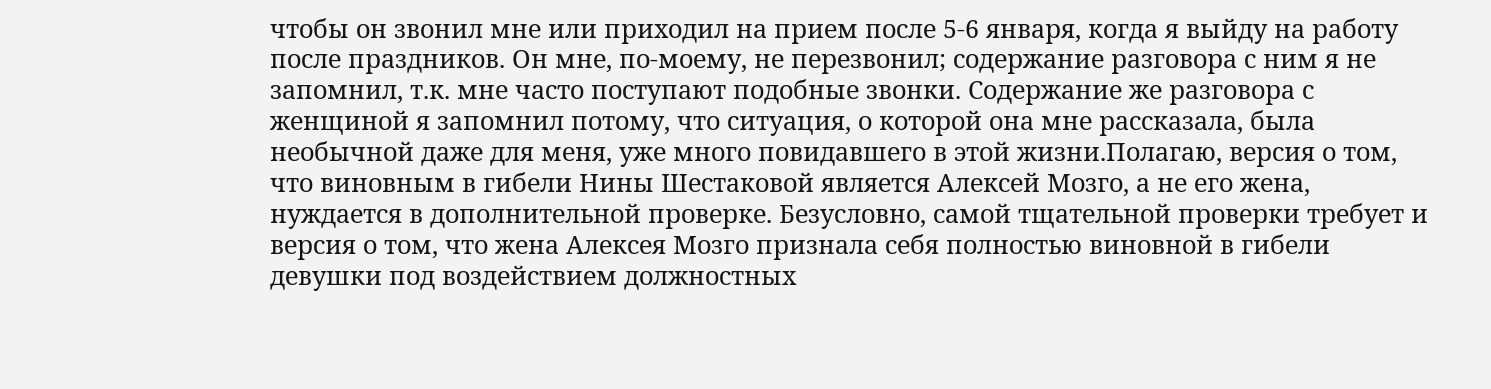чтобы он звонил мне или приходил на прием после 5-6 января, когда я выйду на работу после праздников. Он мне, по-моему, не перезвонил; содержание разговора с ним я не запомнил, т.к. мне часто поступают подобные звонки. Содержание же разговора с женщиной я запомнил потому, что ситуация, о которой она мне рассказала, была необычной даже для меня, уже много повидавшего в этой жизни.Полагаю, версия о том, что виновным в гибели Нины Шестаковой является Алексей Мозго, а не его жена, нуждается в дополнительной проверке. Безусловно, самой тщательной проверки требует и версия о том, что жена Алексея Мозго признала себя полностью виновной в гибели девушки под воздействием должностных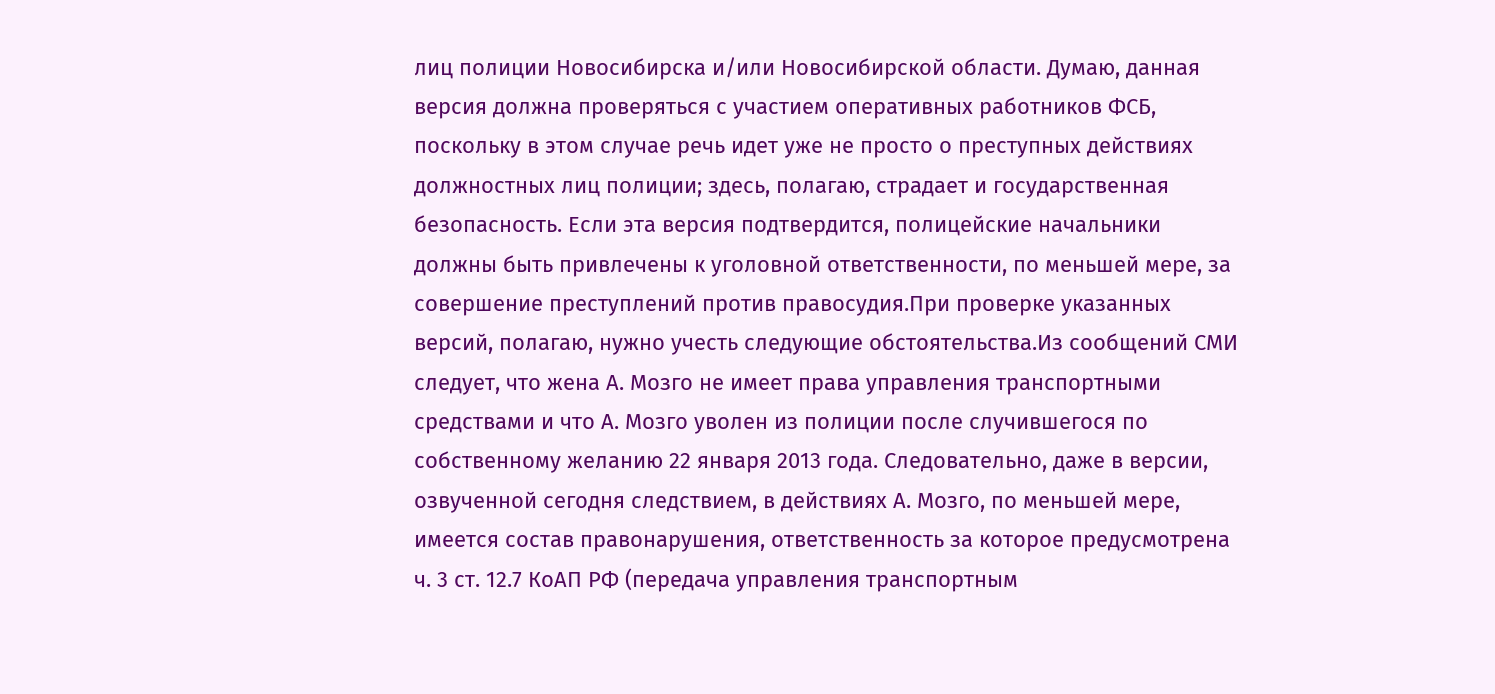лиц полиции Новосибирска и/или Новосибирской области. Думаю, данная версия должна проверяться с участием оперативных работников ФСБ, поскольку в этом случае речь идет уже не просто о преступных действиях должностных лиц полиции; здесь, полагаю, страдает и государственная безопасность. Если эта версия подтвердится, полицейские начальники должны быть привлечены к уголовной ответственности, по меньшей мере, за совершение преступлений против правосудия.При проверке указанных версий, полагаю, нужно учесть следующие обстоятельства.Из сообщений СМИ следует, что жена А. Мозго не имеет права управления транспортными средствами и что А. Мозго уволен из полиции после случившегося по собственному желанию 22 января 2013 года. Следовательно, даже в версии, озвученной сегодня следствием, в действиях А. Мозго, по меньшей мере, имеется состав правонарушения, ответственность за которое предусмотрена ч. 3 ст. 12.7 КоАП РФ (передача управления транспортным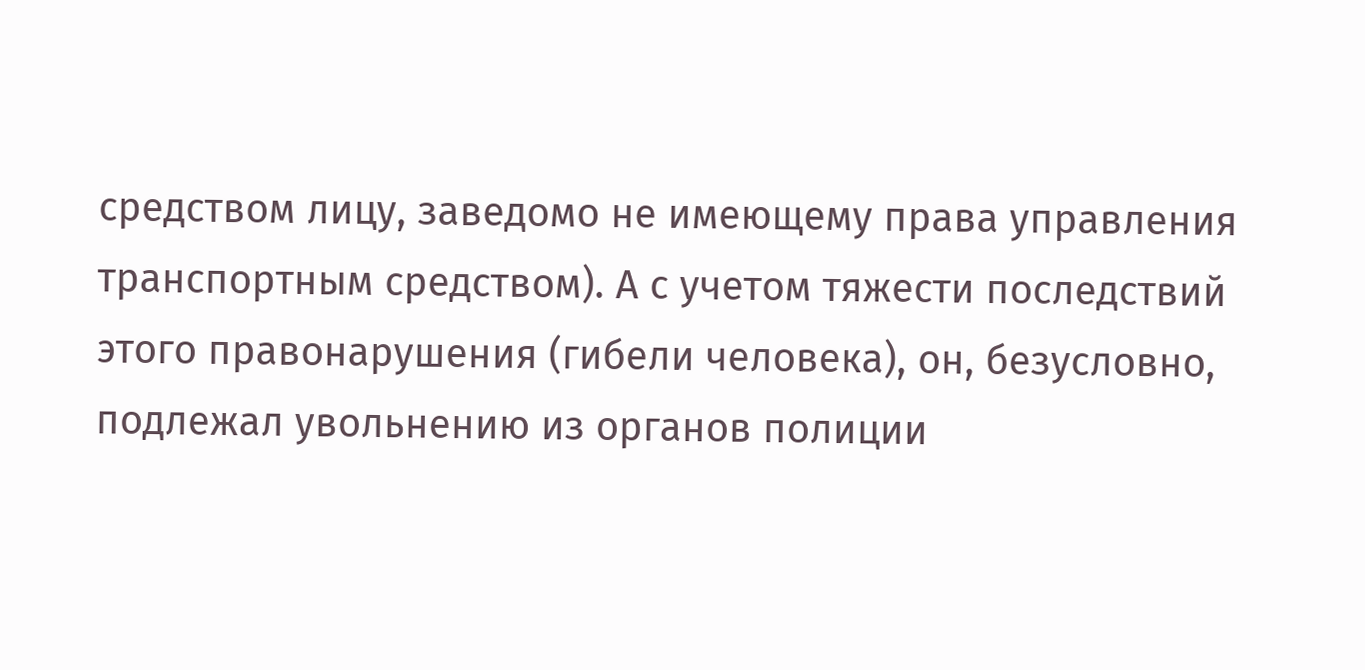средством лицу, заведомо не имеющему права управления транспортным средством). А с учетом тяжести последствий этого правонарушения (гибели человека), он, безусловно, подлежал увольнению из органов полиции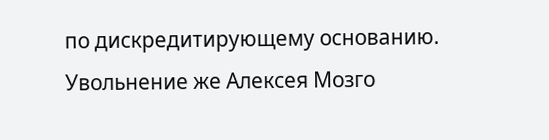по дискредитирующему основанию. Увольнение же Алексея Мозго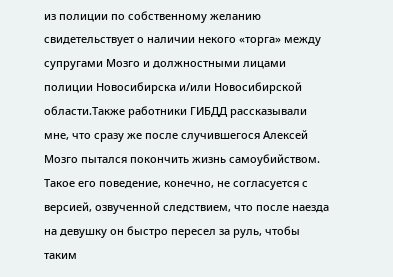из полиции по собственному желанию свидетельствует о наличии некого «торга» между супругами Мозго и должностными лицами полиции Новосибирска и/или Новосибирской области.Также работники ГИБДД рассказывали мне, что сразу же после случившегося Алексей Мозго пытался покончить жизнь самоубийством. Такое его поведение, конечно, не согласуется с версией, озвученной следствием, что после наезда на девушку он быстро пересел за руль, чтобы таким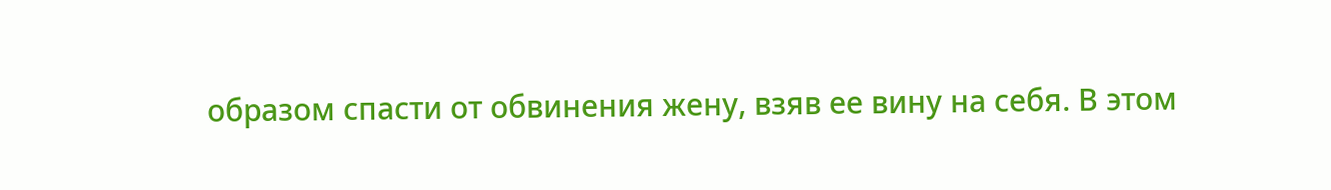образом спасти от обвинения жену, взяв ее вину на себя. В этом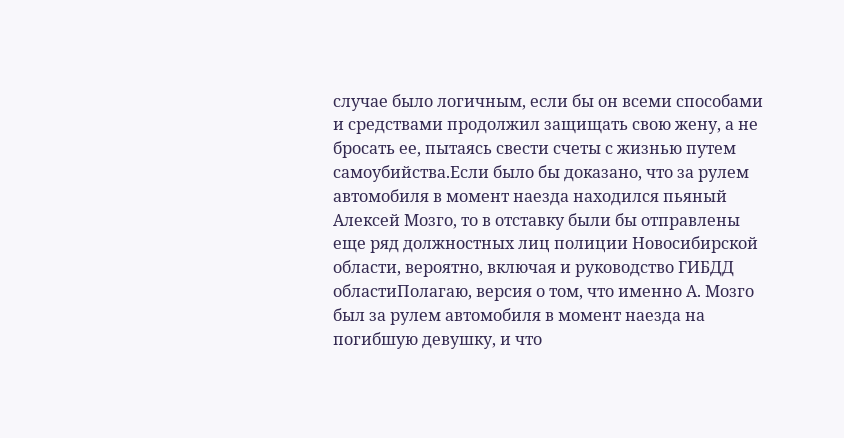случае было логичным, если бы он всеми способами и средствами продолжил защищать свою жену, а не бросать ее, пытаясь свести счеты с жизнью путем самоубийства.Если было бы доказано, что за рулем автомобиля в момент наезда находился пьяный Алексей Мозго, то в отставку были бы отправлены еще ряд должностных лиц полиции Новосибирской области, вероятно, включая и руководство ГИБДД областиПолагаю, версия о том, что именно А. Мозго был за рулем автомобиля в момент наезда на погибшую девушку, и что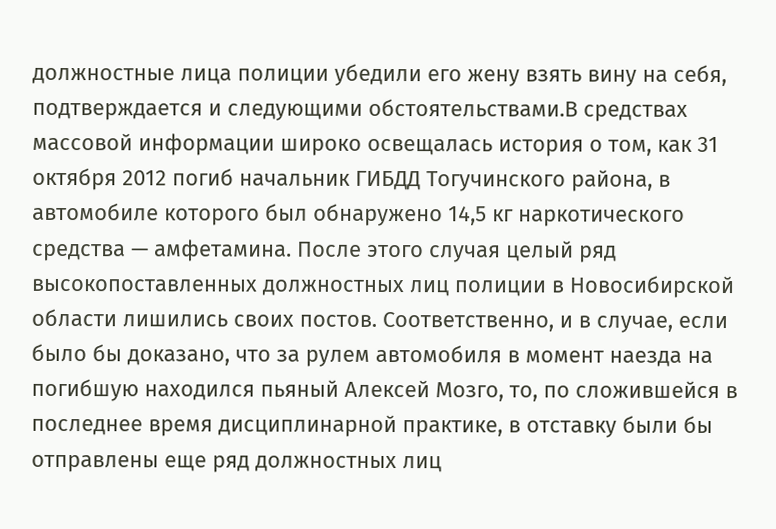должностные лица полиции убедили его жену взять вину на себя, подтверждается и следующими обстоятельствами.В средствах массовой информации широко освещалась история о том, как 31 октября 2012 погиб начальник ГИБДД Тогучинского района, в автомобиле которого был обнаружено 14,5 кг наркотического средства — амфетамина. После этого случая целый ряд высокопоставленных должностных лиц полиции в Новосибирской области лишились своих постов. Соответственно, и в случае, если было бы доказано, что за рулем автомобиля в момент наезда на погибшую находился пьяный Алексей Мозго, то, по сложившейся в последнее время дисциплинарной практике, в отставку были бы отправлены еще ряд должностных лиц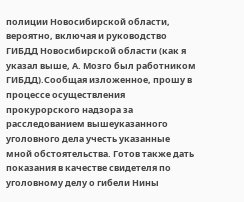полиции Новосибирской области, вероятно, включая и руководство ГИБДД Новосибирской области (как я указал выше, А. Мозго был работником ГИБДД).Сообщая изложенное, прошу в процессе осуществления прокурорского надзора за расследованием вышеуказанного уголовного дела учесть указанные мной обстоятельства. Готов также дать показания в качестве свидетеля по уголовному делу о гибели Нины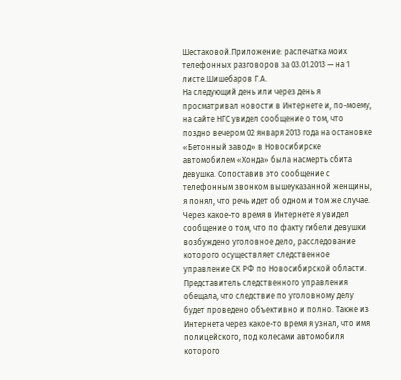Шестаковой.Приложение: распечатка моих телефонных разговоров за 03.01.2013 — на 1 листе.Шишебаров Г.А.
На следующий день или через день я просматривал новости в Интернете и, по-моему, на сайте НГС увидел сообщение о том, что поздно вечером 02 января 2013 года на остановке «Бетонный завод» в Новосибирске автомобилем «Хонда» была насмерть сбита девушка. Сопоставив это сообщение с телефонным звонком вышеуказанной женщины, я понял, что речь идет об одном и том же случае.
Через какое-то время в Интернете я увидел сообщение о том, что по факту гибели девушки возбуждено уголовное дело, расследование которого осуществляет следственное управление СК РФ по Новосибирской области. Представитель следственного управления обещала, что следствие по уголовному делу будет проведено объективно и полно. Также из Интернета через какое-то время я узнал, что имя полицейского, под колесами автомобиля которого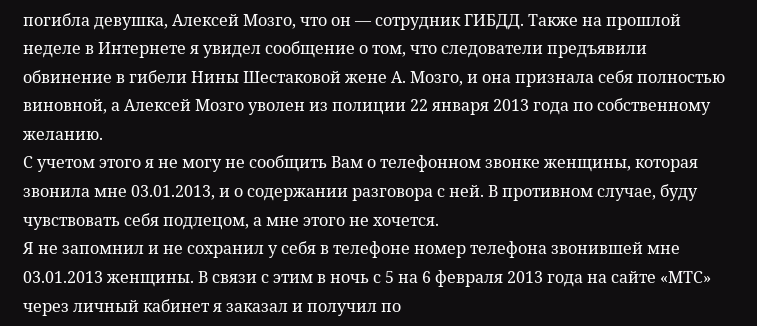погибла девушка, Алексей Мозго, что он — сотрудник ГИБДД. Также на прошлой неделе в Интернете я увидел сообщение о том, что следователи предъявили обвинение в гибели Нины Шестаковой жене А. Мозго, и она признала себя полностью виновной, а Алексей Мозго уволен из полиции 22 января 2013 года по собственному желанию.
С учетом этого я не могу не сообщить Вам о телефонном звонке женщины, которая звонила мне 03.01.2013, и о содержании разговора с ней. В противном случае, буду чувствовать себя подлецом, а мне этого не хочется.
Я не запомнил и не сохранил у себя в телефоне номер телефона звонившей мне 03.01.2013 женщины. В связи с этим в ночь с 5 на 6 февраля 2013 года на сайте «МТС» через личный кабинет я заказал и получил по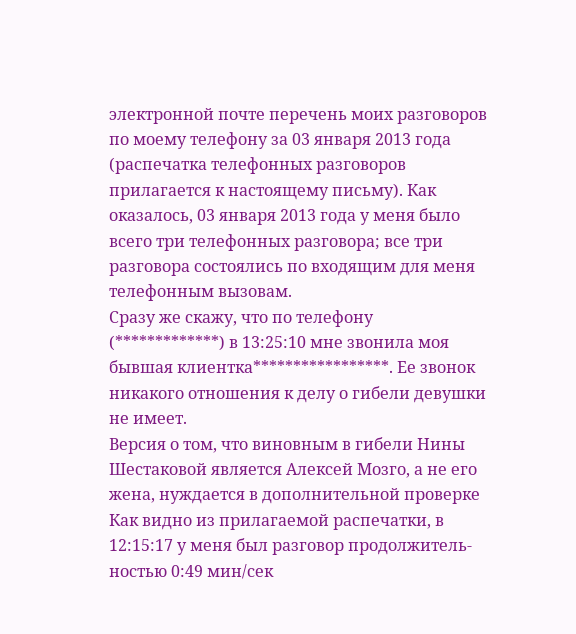электронной почте перечень моих разговоров по моему телефону за 03 января 2013 года (распечатка телефонных разговоров прилагается к настоящему письму). Как оказалось, 03 января 2013 года у меня было всего три телефонных разговора; все три разговора состоялись по входящим для меня телефонным вызовам.
Сразу же скажу, что по телефону (*************) в 13:25:10 мне звонила моя бывшая клиентка*****************. Ее звонок никакого отношения к делу о гибели девушки не имеет.
Версия о том, что виновным в гибели Нины Шестаковой является Алексей Мозго, а не его жена, нуждается в дополнительной проверке
Как видно из прилагаемой распечатки, в 12:15:17 у меня был разговор продолжитель-ностью 0:49 мин/сек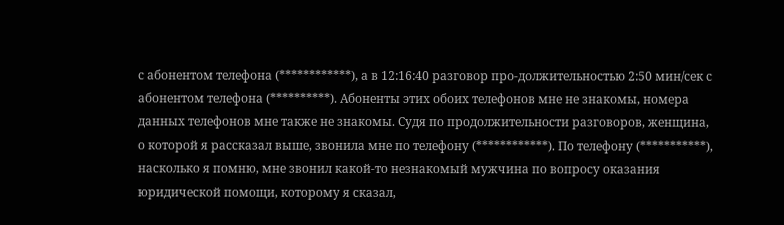с абонентом телефона (************), а в 12:16:40 разговор про-должительностью 2:50 мин/сек с абонентом телефона (**********). Абоненты этих обоих телефонов мне не знакомы, номера данных телефонов мне также не знакомы. Судя по продолжительности разговоров, женщина, о которой я рассказал выше, звонила мне по телефону (************). По телефону (***********), насколько я помню, мне звонил какой-то незнакомый мужчина по вопросу оказания юридической помощи, которому я сказал,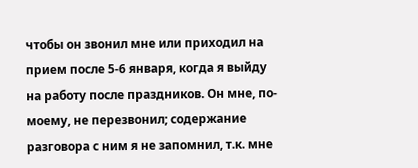чтобы он звонил мне или приходил на прием после 5-6 января, когда я выйду на работу после праздников. Он мне, по-моему, не перезвонил; содержание разговора с ним я не запомнил, т.к. мне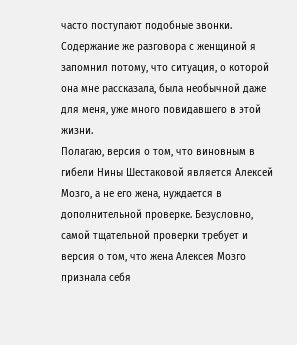часто поступают подобные звонки. Содержание же разговора с женщиной я запомнил потому, что ситуация, о которой она мне рассказала, была необычной даже для меня, уже много повидавшего в этой жизни.
Полагаю, версия о том, что виновным в гибели Нины Шестаковой является Алексей Мозго, а не его жена, нуждается в дополнительной проверке. Безусловно, самой тщательной проверки требует и версия о том, что жена Алексея Мозго признала себя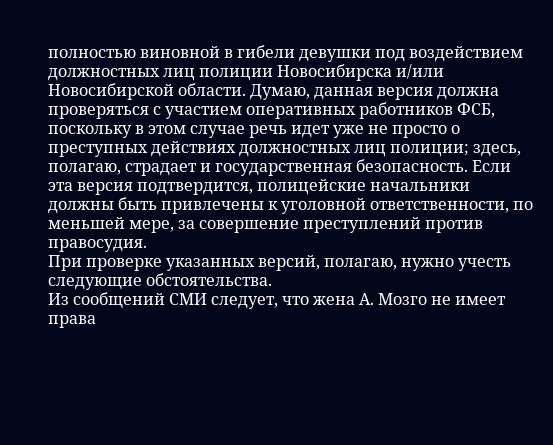полностью виновной в гибели девушки под воздействием должностных лиц полиции Новосибирска и/или Новосибирской области. Думаю, данная версия должна проверяться с участием оперативных работников ФСБ, поскольку в этом случае речь идет уже не просто о преступных действиях должностных лиц полиции; здесь, полагаю, страдает и государственная безопасность. Если эта версия подтвердится, полицейские начальники должны быть привлечены к уголовной ответственности, по меньшей мере, за совершение преступлений против правосудия.
При проверке указанных версий, полагаю, нужно учесть следующие обстоятельства.
Из сообщений СМИ следует, что жена А. Мозго не имеет права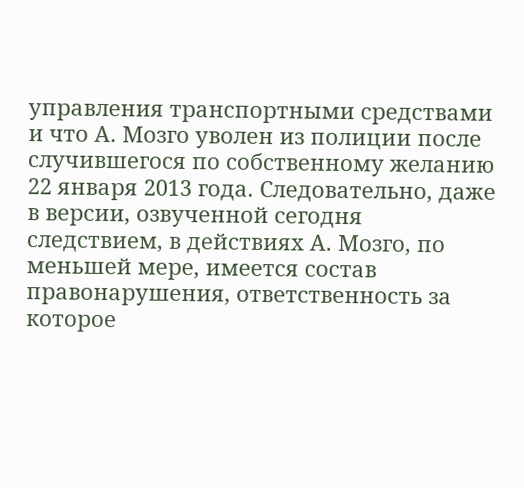управления транспортными средствами и что А. Мозго уволен из полиции после случившегося по собственному желанию 22 января 2013 года. Следовательно, даже в версии, озвученной сегодня следствием, в действиях А. Мозго, по меньшей мере, имеется состав правонарушения, ответственность за которое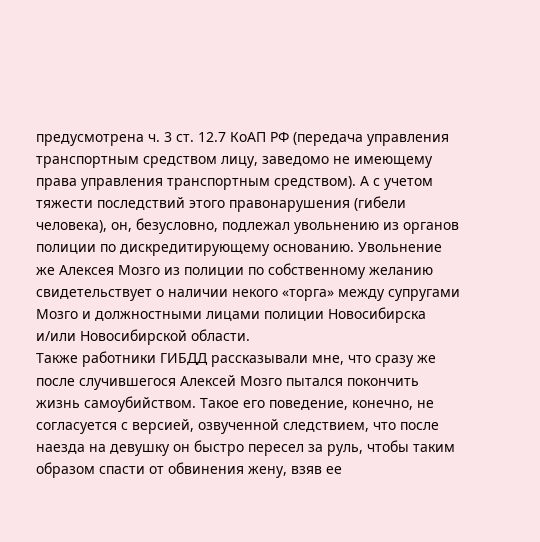предусмотрена ч. 3 ст. 12.7 КоАП РФ (передача управления транспортным средством лицу, заведомо не имеющему права управления транспортным средством). А с учетом тяжести последствий этого правонарушения (гибели человека), он, безусловно, подлежал увольнению из органов полиции по дискредитирующему основанию. Увольнение же Алексея Мозго из полиции по собственному желанию свидетельствует о наличии некого «торга» между супругами Мозго и должностными лицами полиции Новосибирска и/или Новосибирской области.
Также работники ГИБДД рассказывали мне, что сразу же после случившегося Алексей Мозго пытался покончить жизнь самоубийством. Такое его поведение, конечно, не согласуется с версией, озвученной следствием, что после наезда на девушку он быстро пересел за руль, чтобы таким образом спасти от обвинения жену, взяв ее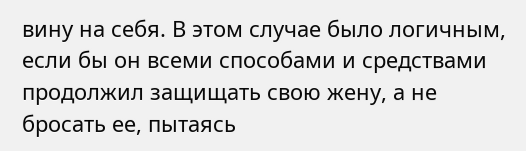вину на себя. В этом случае было логичным, если бы он всеми способами и средствами продолжил защищать свою жену, а не бросать ее, пытаясь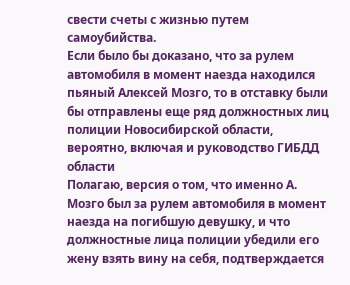свести счеты с жизнью путем самоубийства.
Если было бы доказано, что за рулем автомобиля в момент наезда находился пьяный Алексей Мозго, то в отставку были бы отправлены еще ряд должностных лиц полиции Новосибирской области, вероятно, включая и руководство ГИБДД области
Полагаю, версия о том, что именно А. Мозго был за рулем автомобиля в момент наезда на погибшую девушку, и что должностные лица полиции убедили его жену взять вину на себя, подтверждается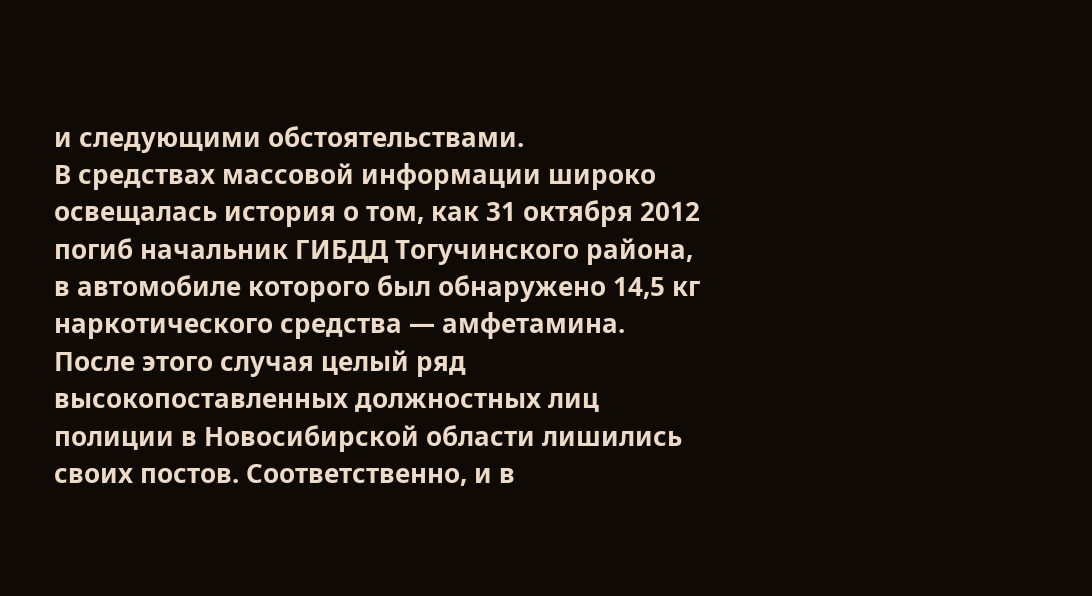и следующими обстоятельствами.
В средствах массовой информации широко освещалась история о том, как 31 октября 2012 погиб начальник ГИБДД Тогучинского района, в автомобиле которого был обнаружено 14,5 кг наркотического средства — амфетамина. После этого случая целый ряд высокопоставленных должностных лиц полиции в Новосибирской области лишились своих постов. Соответственно, и в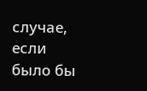случае, если было бы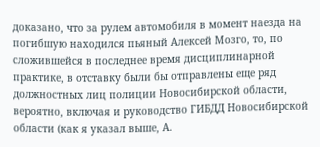доказано, что за рулем автомобиля в момент наезда на погибшую находился пьяный Алексей Мозго, то, по сложившейся в последнее время дисциплинарной практике, в отставку были бы отправлены еще ряд должностных лиц полиции Новосибирской области, вероятно, включая и руководство ГИБДД Новосибирской области (как я указал выше, А.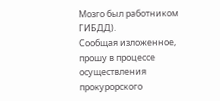Мозго был работником ГИБДД).
Сообщая изложенное, прошу в процессе осуществления прокурорского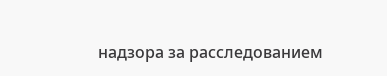надзора за расследованием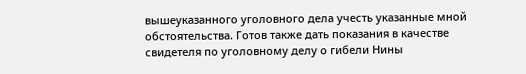вышеуказанного уголовного дела учесть указанные мной обстоятельства. Готов также дать показания в качестве свидетеля по уголовному делу о гибели Нины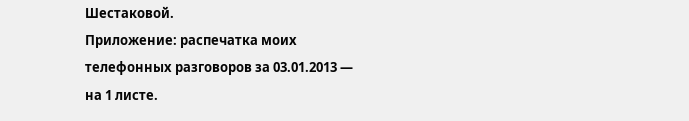Шестаковой.
Приложение: распечатка моих телефонных разговоров за 03.01.2013 — на 1 листе.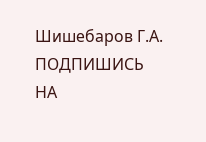Шишебаров Г.А.
ПОДПИШИСЬ НА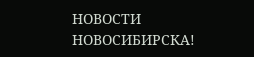НОВОСТИ НОВОСИБИРСКА!